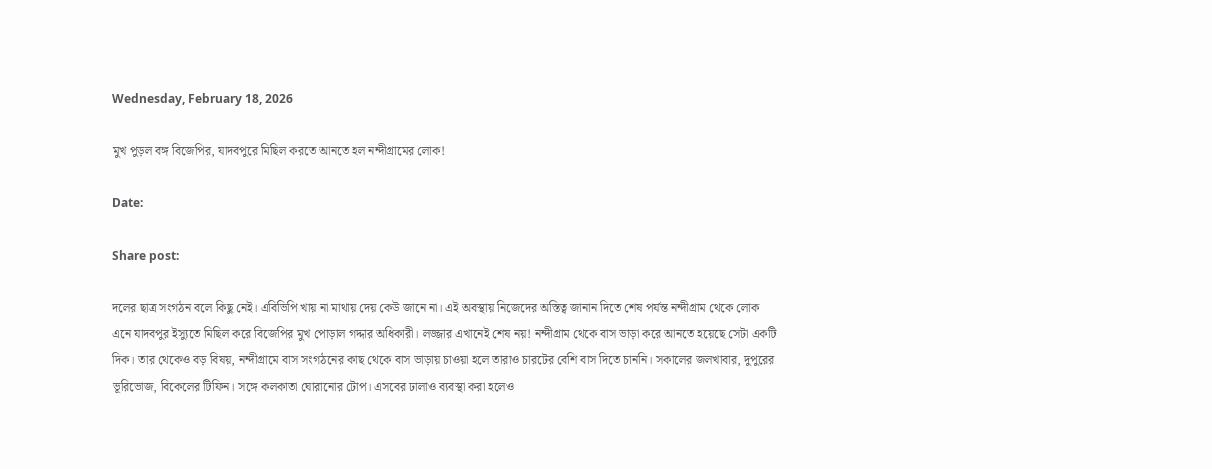Wednesday, February 18, 2026

মুখ পুড়ল বঙ্গ বিজেপির, যাদবপুরে মিছিল করতে আনতে হল নন্দীগ্রামের লোক!

Date:

Share post:

দলের ছাত্র সংগঠন বলে কিছু নেই। এবিভিপি খায় না মাথায় দেয় কেউ জানে না। এই অবস্থায় নিজেদের অস্তিত্ব জানান দিতে শেষ পর্যন্ত নন্দীগ্রাম থেকে লোক এনে যাদবপুর ইস্যুতে মিছিল করে বিজেপির মুখ পোড়াল গদ্দার অধিকারী। লজ্জার এখানেই শেষ নয়! নন্দীগ্রাম থেকে বাস ভাড়া করে আনতে হয়েছে সেটা একটি দিক। তার থেকেও বড় বিষয়, নন্দীগ্রামে বাস সংগঠনের কাছ থেকে বাস ভাড়ায় চাওয়া হলে তারাও চারটের বেশি বাস দিতে চাননি। সকালের জলখাবার, দুপুরের ভূরিভোজ, বিকেলের টিফিন। সঙ্গে কলকাতা ঘোরানোর টোপ। এসবের ঢালাও ব্যবস্থা করা হলেও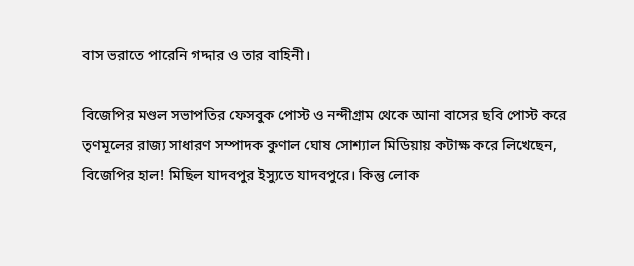বাস ভরাতে পারেনি গদ্দার ও তার বাহিনী।

বিজেপির মণ্ডল সভাপতির ফেসবুক পোস্ট ও নন্দীগ্রাম থেকে আনা বাসের ছবি পোস্ট করে তৃণমূলের রাজ্য সাধারণ সম্পাদক কুণাল ঘোষ সোশ্যাল মিডিয়ায় কটাক্ষ করে লিখেছেন, বিজেপির হাল! মিছিল যাদবপুর ইস্যুতে যাদবপুরে। কিন্তু লোক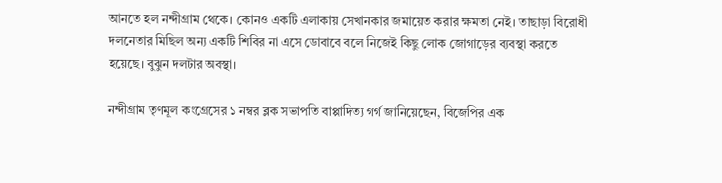আনতে হল নন্দীগ্রাম থেকে। কোনও একটি এলাকায় সেখানকার জমায়েত করার ক্ষমতা নেই। তাছাড়া বিরোধী দলনেতার মিছিল অন্য একটি শিবির না এসে ডোবাবে বলে নিজেই কিছু লোক জোগাড়ের ব্যবস্থা করতে হয়েছে। বুঝুন দলটার অবস্থা।

নন্দীগ্রাম তৃণমূল কংগ্রেসের ১ নম্বর ব্লক সভাপতি বাপ্পাদিত্য গর্গ জানিয়েছেন, বিজেপির এক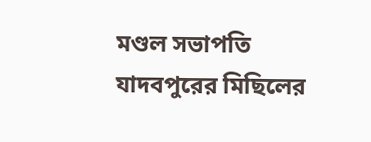মণ্ডল সভাপতি যাদবপুরের মিছিলের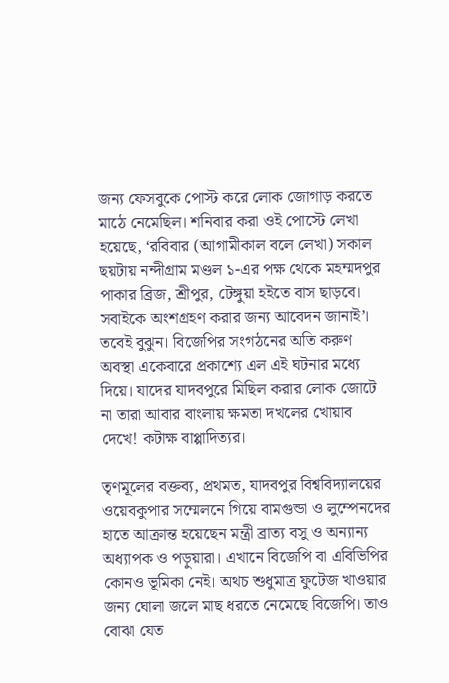জন্য ফেসবুকে পোস্ট করে লোক জোগাড় করতে মাঠে নেমেছিল। শনিবার করা ওই পোস্টে লেখা হয়েছে, ‘রবিবার (আগামীকাল বলে লেখা) সকাল ছয়টায় নন্দীগ্রাম মণ্ডল ১-এর পক্ষ থেকে মহম্মদপুর পাকার ব্রিজ, শ্রীপুর, টেঙ্গুয়া হইতে বাস ছাড়বে। সবাইকে অংশগ্রহণ করার জন্য আবেদন জানাই’। তবেই বুঝুন। বিজেপির সংগঠনের অতি করুণ অবস্থা একেবারে প্রকাশ্যে এল এই ঘটনার মধ্যে দিয়ে। যাদের যাদবপুরে মিছিল করার লোক জোটে না তারা আবার বাংলায় ক্ষমতা দখলের খোয়াব দেখে! কটাক্ষ বাপ্পাদিত্যর।

তৃণমূলের বক্তব্য, প্রথমত, যাদবপুর বিশ্ববিদ্যালয়ের ওয়েবকুপার সম্মেলনে গিয়ে বামগুন্ডা ও লুম্পেনদের হাতে আক্রান্ত হয়েছেন মন্ত্রী ব্রাত্য বসু ও অন্যান্য অধ্যাপক ও পড়ুয়ারা। এখানে বিজেপি বা এবিভিপির কোনও ভূমিকা নেই। অথচ শুধুমাত্র ফুটেজ খাওয়ার জন্য ঘোলা জলে মাছ ধরতে নেমেছে বিজেপি। তাও বোঝা যেত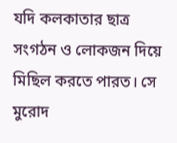যদি কলকাতার ছাত্র সংগঠন ও লোকজন দিয়ে মিছিল করতে পারত। সে মুরোদ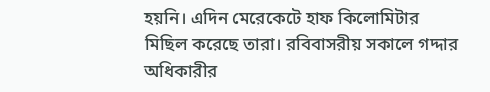হয়নি। এদিন মেরেকেটে হাফ কিলোমিটার মিছিল করেছে তারা। রবিবাসরীয় সকালে গদ্দার অধিকারীর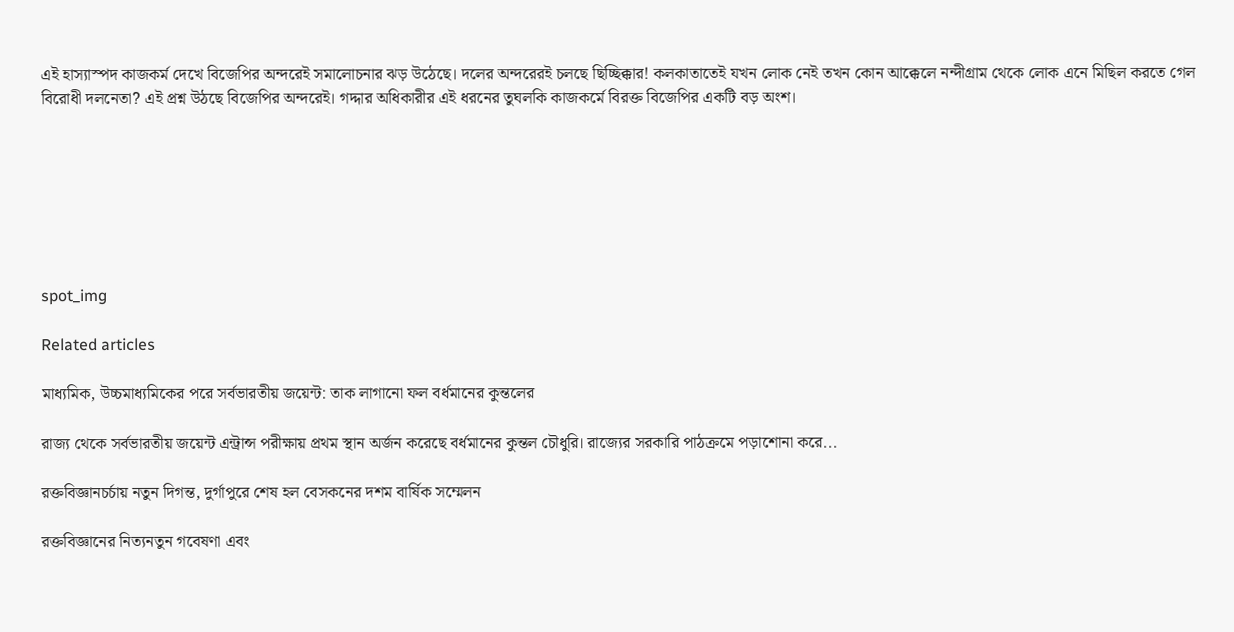এই হাস্যাস্পদ কাজকর্ম দেখে বিজেপির অন্দরেই সমালোচনার ঝড় উঠেছে। দলের অন্দরেরই চলছে ছিচ্ছিক্কার! কলকাতাতেই যখন লোক নেই তখন কোন আক্কেলে নন্দীগ্রাম থেকে লোক এনে মিছিল করতে গেল বিরোধী দলনেতা? এই প্রশ্ন উঠছে বিজেপির অন্দরেই। গদ্দার অধিকারীর এই ধরনের তুঘলকি কাজকর্মে বিরক্ত বিজেপির একটি বড় অংশ।







spot_img

Related articles

মাধ্যমিক, উচ্চমাধ্যমিকের পরে সর্বভারতীয় জয়েন্ট: তাক লাগানো ফল বর্ধমানের কুন্তলের

রাজ্য থেকে সর্বভারতীয় জয়েন্ট এন্ট্রান্স পরীক্ষায় প্রথম স্থান অর্জন করেছে বর্ধমানের কুন্তল চৌধুরি। রাজ্যের সরকারি পাঠক্রমে পড়াশোনা করে...

রক্তবিজ্ঞানচর্চায় নতুন দিগন্ত, দুর্গাপুরে শেষ হল বেসকনের দশম বার্ষিক সম্মেলন

রক্তবিজ্ঞানের নিত্যনতুন গবেষণা এবং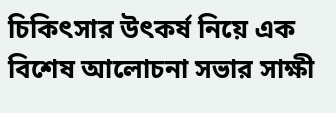চিকিৎসার উৎকর্ষ নিয়ে এক বিশেষ আলোচনা সভার সাক্ষী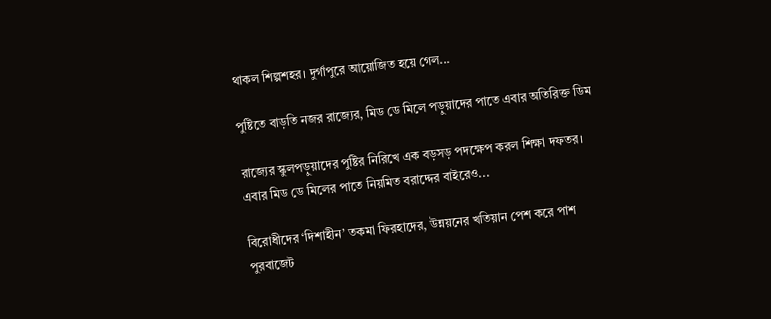থাকল শিল্পশহর। দুর্গাপুরে আয়োজিত হয়ে গেল...

পুষ্টিতে বাড়তি নজর রাজ্যের, মিড ডে মিলে পড়ুয়াদের পাতে এবার অতিরিক্ত ডিম

রাজ্যের স্কুলপড়ুয়াদের পুষ্টির নিরিখে এক বড়সড় পদক্ষেপ করল শিক্ষা দফতর। এবার মিড ডে মিলের পাতে নিয়মিত বরাদ্দের বাইরেও...

বিরোধীদের ‘দিশাহীন’ তকমা ফিরহাদের, উন্নয়নের খতিয়ান পেশ করে পাশ পুরবাজেট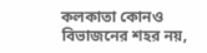কলকাতা কোনও বিভাজনের শহর নয়,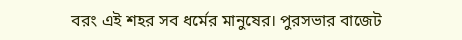বরং এই শহর সব ধর্মের মানুষের। পুরসভার বাজেট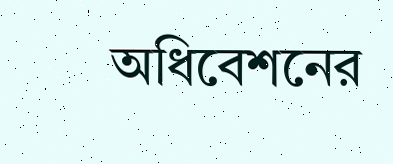অধিবেশনের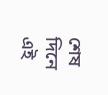শেষ দিনে এই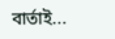বার্তাই...